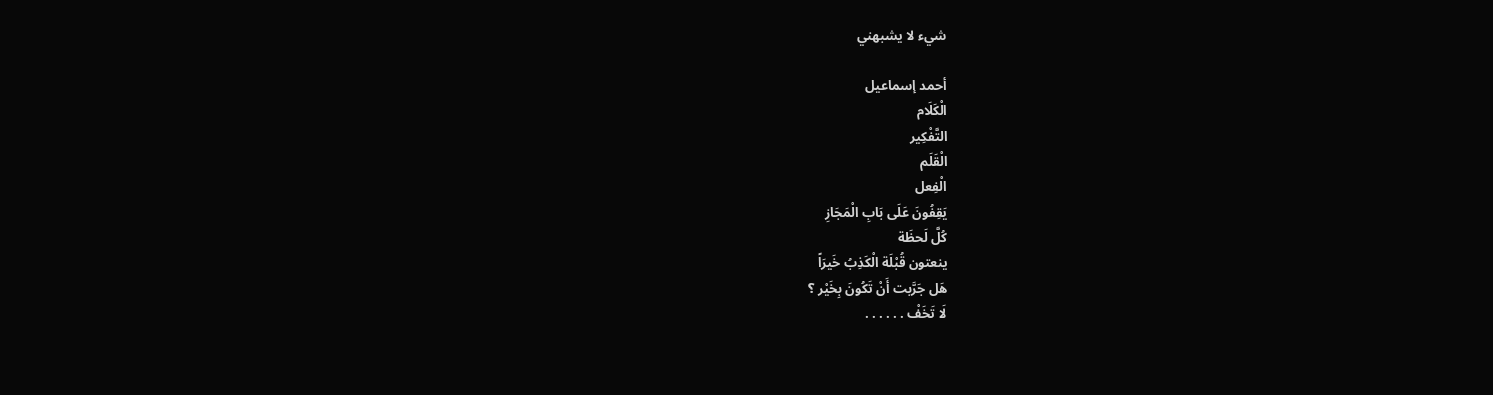شيء لا يشبهني

أحمد إسماعيل
الْكَلَام
التَّفْكِير
الْقَلَم
الْفِعل
يَقِفُونَ عَلَى بَابِ الْمَجَازِ
كُلَّ لَحظَة
ينعتون قُبْلَة الْكَذِبُ خَيرَاً
هَل جَرَّبت أَنْ تَكُونَ بِخَيْر ؟
لَا تَخَفْ . . . . . .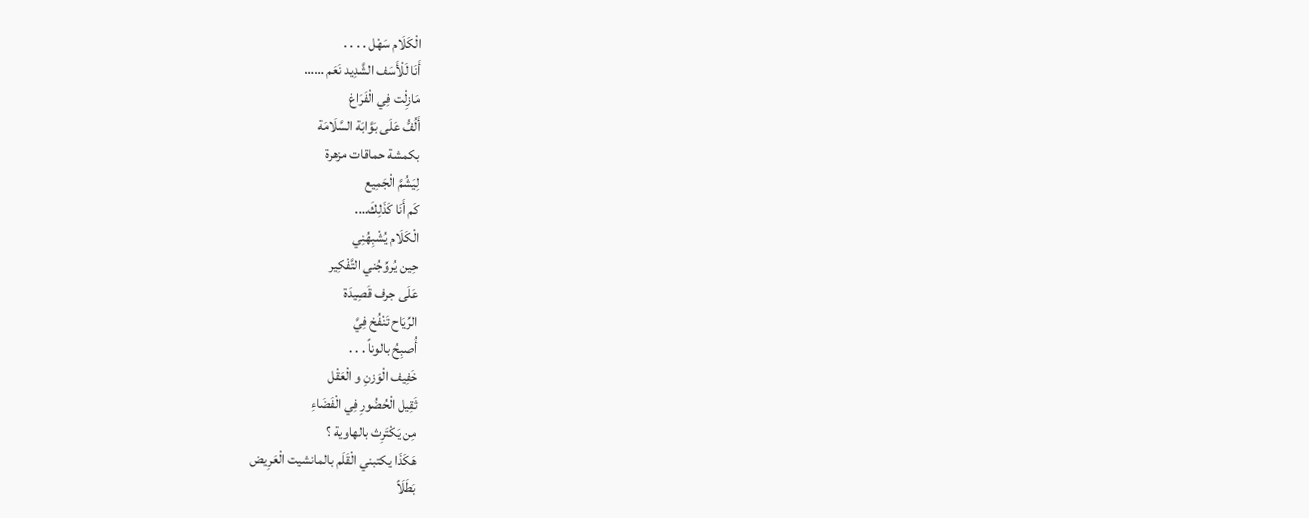الْكَلَام سَهْل . . . .
أَنَا لَلْأَسَف الشَّدِيد نَعَم ……
مَازِلْت فِي الْفَرَاغ
أَلُفُّ عَلَى بَوَّابَة السَّلَامَة
بكمشة حماقات مزهرة
لِيَشُمَّ الْجَمِيع
كَم أَنَا كَذَلِكَ….
الْكَلَام يُشْبِهُنِي
حِين يُروِّجُني التَّفْكِير
عَلَى جرف قَصِيدَة
الرِّيَاح تَنْفُخ فِيَّ
أُصبِحُ بالوناً . . .
خَفِيف الْوَزنِ و الْعَقْل
ثَقِيل الْحُضُورِ فِي الْفَضَاءِ
مِن يَكْتَرِث بالهاوية ؟
هَكَذَا يكتبني الْقَلَم بالمانشيت الْعَرِيض
بَطَلَاً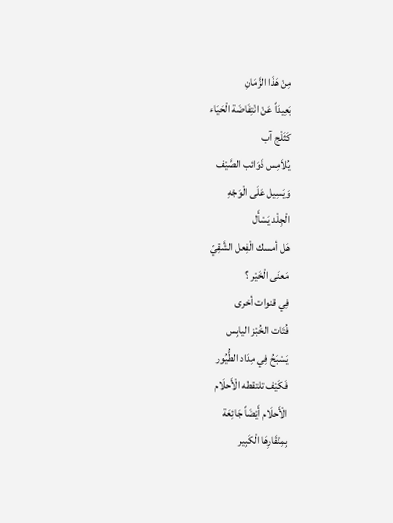مِنْ هَذَا الزَّمَانِ
بَعِيدَاً عَنْ انْتِفَاضَة الْحَيَاء
كَثَلْج آب
يُلاَمِس ذَوَائب الصَّيْف
وَيَسِيل عَلَى الْوَجْهِ
الْجِلْد يَسْأَل
هَل أمسك الْفِعل الشَّقِيّ
مَعنَى الْخَيْر ؟
فِي قنوات أخرى
فُتَات الخُبْز اليابِس
يَسْبَحُ فِي مِدَاد الطُّيُور
فَكَيْف تلتقطه الْأَحلَام
الْأَحلَام أَيْضَاً جَائِعَة
بِمِنْقَارِهَا الْكَبِير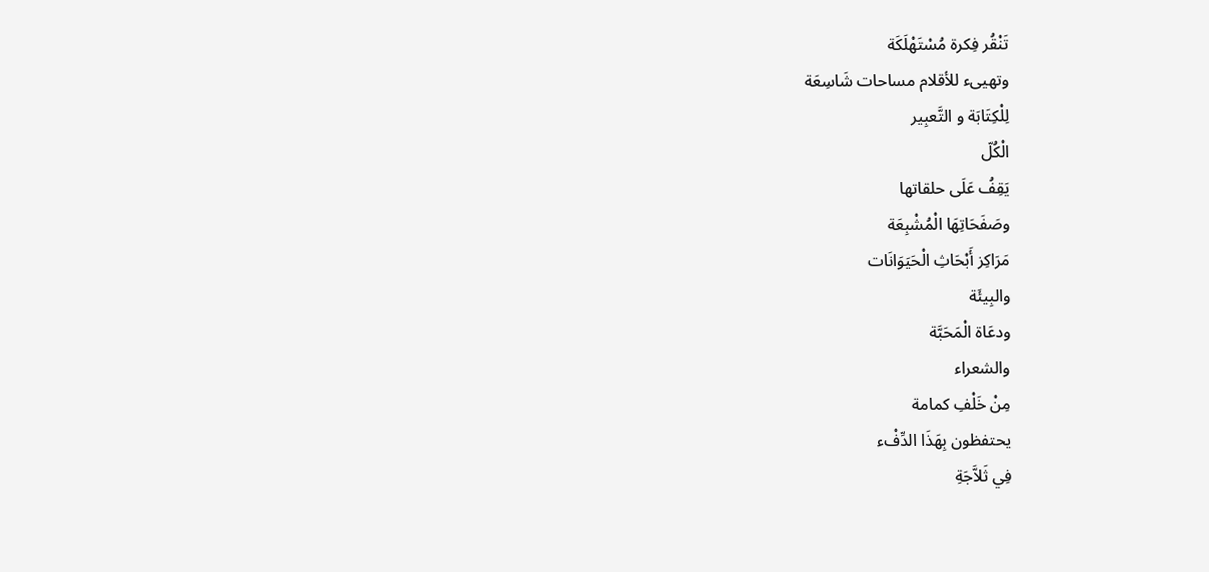تَنْقُر فِكرة مُسْتَهْلَكَة
وتهيىء للأقلام مساحات شَاسِعَة
لِلْكِتَابَة و التَّعبِير
الْكُلّ
يَقِفُ عَلَى حلقاتها
وصَفَحَاتِهَا الْمُشْبِعَة
مَرَاكِز أَبْحَاثِ الْحَيَوَانَات
والبِيئَة
ودعَاة الْمَحَبَّة
والشعراء
مِنْ خَلْفِ كمامة
يحتفظون بِهَذَا الدِّفْء
فِي ثَلاَّجَةِ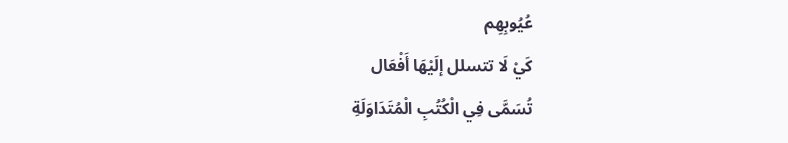عُيُوبِهِم
كَيْ لَا تتسلل إلَيْهَا أَفْعَال
تُسَمَّى فِي الْكُتُبِ الْمُتَدَاوَلَةِ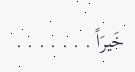خَيرَاً . . . . . . .